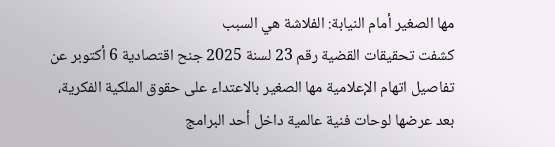مها الصغير أمام النيابة: الفلاشة هي السبب
كشفت تحقيقات القضية رقم 23 لسنة 2025 جنح اقتصادية 6 أكتوبر عن تفاصيل اتهام الإعلامية مها الصغير بالاعتداء على حقوق الملكية الفكرية، بعد عرضها لوحات فنية عالمية داخل أحد البرامج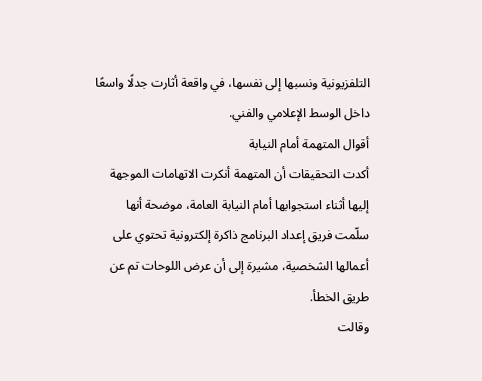التلفزيونية ونسبها إلى نفسها، في واقعة أثارت جدلًا واسعًا داخل الوسط الإعلامي والفني.
أقوال المتهمة أمام النيابة
أكدت التحقيقات أن المتهمة أنكرت الاتهامات الموجهة إليها أثناء استجوابها أمام النيابة العامة، موضحة أنها سلّمت فريق إعداد البرنامج ذاكرة إلكترونية تحتوي على أعمالها الشخصية، مشيرة إلى أن عرض اللوحات تم عن طريق الخطأ.
وقالت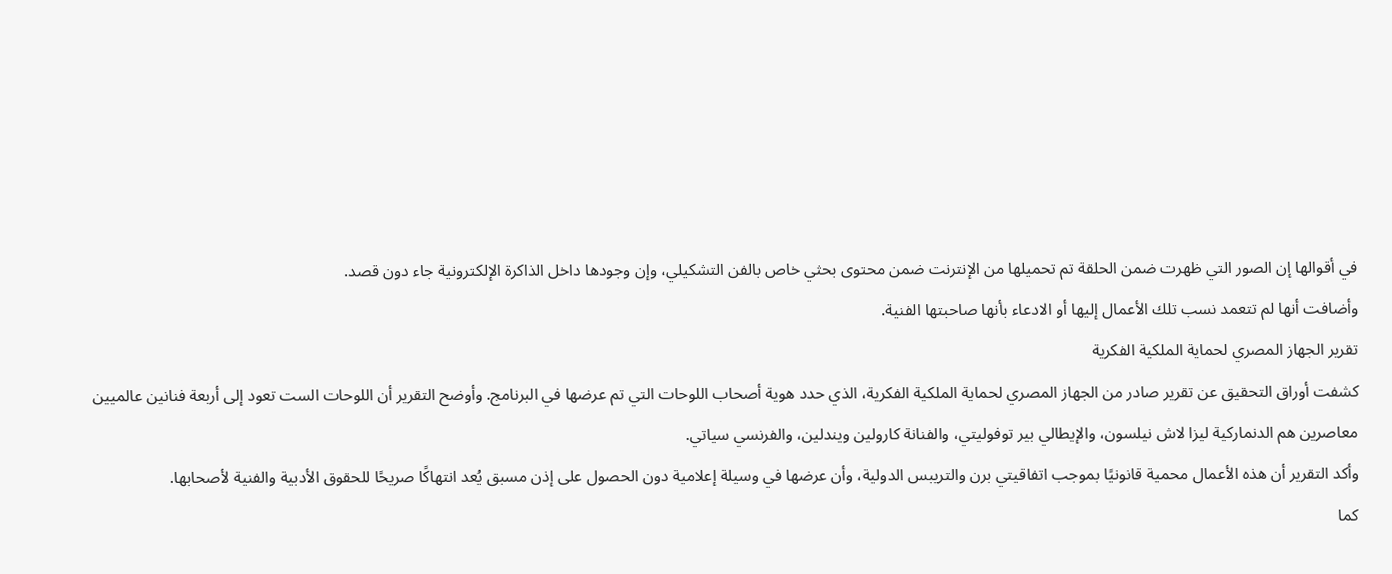في أقوالها إن الصور التي ظهرت ضمن الحلقة تم تحميلها من الإنترنت ضمن محتوى بحثي خاص بالفن التشكيلي، وإن وجودها داخل الذاكرة الإلكترونية جاء دون قصد.
وأضافت أنها لم تتعمد نسب تلك الأعمال إليها أو الادعاء بأنها صاحبتها الفنية.
تقرير الجهاز المصري لحماية الملكية الفكرية
كشفت أوراق التحقيق عن تقرير صادر من الجهاز المصري لحماية الملكية الفكرية، الذي حدد هوية أصحاب اللوحات التي تم عرضها في البرنامج. وأوضح التقرير أن اللوحات الست تعود إلى أربعة فنانين عالميين معاصرين هم الدنماركية ليزا لاش نيلسون، والإيطالي بير توفوليتي، والفنانة كارولين ويندلين، والفرنسي سياتي.
وأكد التقرير أن هذه الأعمال محمية قانونيًا بموجب اتفاقيتي برن والتريبس الدولية، وأن عرضها في وسيلة إعلامية دون الحصول على إذن مسبق يُعد انتهاكًا صريحًا للحقوق الأدبية والفنية لأصحابها.
كما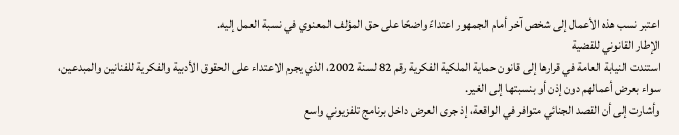اعتبر نسب هذه الأعمال إلى شخص آخر أمام الجمهور اعتداءً واضحًا على حق المؤلف المعنوي في نسبة العمل إليه.
الإطار القانوني للقضية
استندت النيابة العامة في قرارها إلى قانون حماية الملكية الفكرية رقم 82 لسنة 2002، الذي يجرم الاعتداء على الحقوق الأدبية والفكرية للفنانين والمبدعين، سواء بعرض أعمالهم دون إذن أو بنسبتها إلى الغير.
وأشارت إلى أن القصد الجنائي متوافر في الواقعة، إذ جرى العرض داخل برنامج تلفزيوني واسع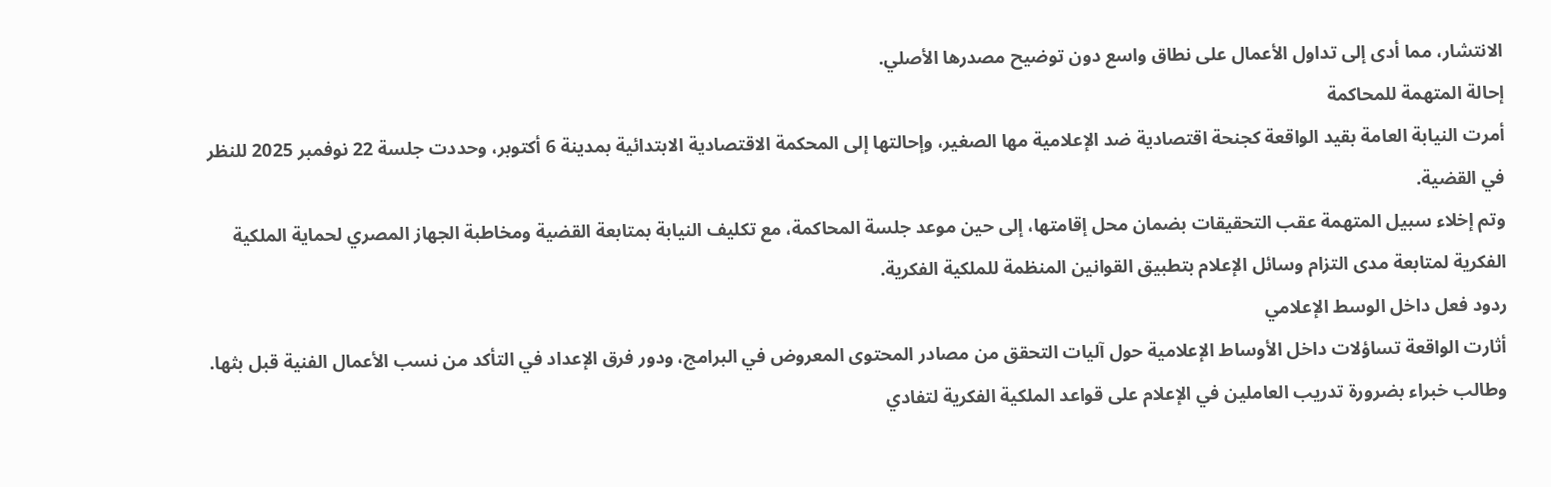الانتشار، مما أدى إلى تداول الأعمال على نطاق واسع دون توضيح مصدرها الأصلي.
إحالة المتهمة للمحاكمة
أمرت النيابة العامة بقيد الواقعة كجنحة اقتصادية ضد الإعلامية مها الصغير، وإحالتها إلى المحكمة الاقتصادية الابتدائية بمدينة 6 أكتوبر، وحددت جلسة 22 نوفمبر 2025 للنظر في القضية.
وتم إخلاء سبيل المتهمة عقب التحقيقات بضمان محل إقامتها، إلى حين موعد جلسة المحاكمة، مع تكليف النيابة بمتابعة القضية ومخاطبة الجهاز المصري لحماية الملكية الفكرية لمتابعة مدى التزام وسائل الإعلام بتطبيق القوانين المنظمة للملكية الفكرية.
ردود فعل داخل الوسط الإعلامي
أثارت الواقعة تساؤلات داخل الأوساط الإعلامية حول آليات التحقق من مصادر المحتوى المعروض في البرامج، ودور فرق الإعداد في التأكد من نسب الأعمال الفنية قبل بثها.
وطالب خبراء بضرورة تدريب العاملين في الإعلام على قواعد الملكية الفكرية لتفادي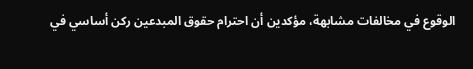الوقوع في مخالفات مشابهة، مؤكدين أن احترام حقوق المبدعين ركن أساسي في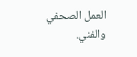العمل الصحفي والفني.